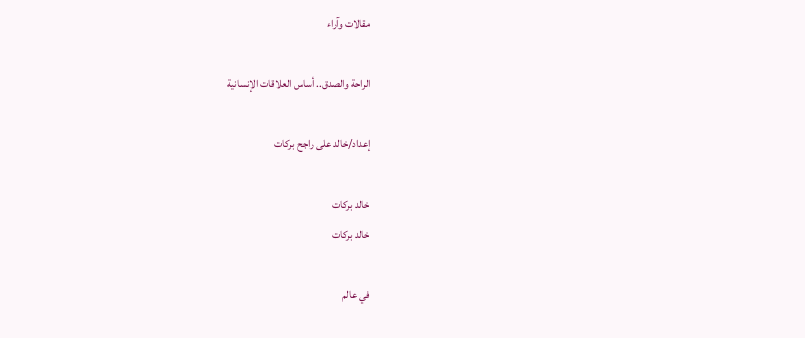مقالات وآراء

الراحة والصدق.. أساس العلاقات الإنسانية

إعداد/خالد على راجح بركات

خالد بركات
خالد بركات

في عالم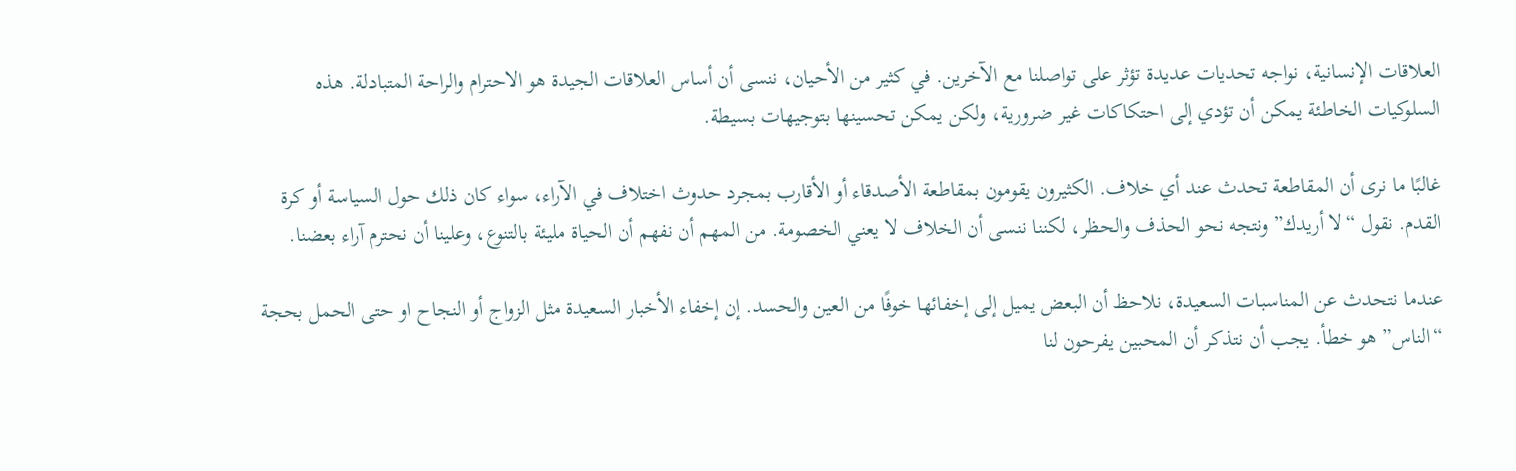العلاقات الإنسانية، نواجه تحديات عديدة تؤثر على تواصلنا مع الآخرين. في كثير من الأحيان، ننسى أن أساس العلاقات الجيدة هو الاحترام والراحة المتبادلة. هذه السلوكيات الخاطئة يمكن أن تؤدي إلى احتكاكات غير ضرورية، ولكن يمكن تحسينها بتوجيهات بسيطة.

غالبًا ما نرى أن المقاطعة تحدث عند أي خلاف. الكثيرون يقومون بمقاطعة الأصدقاء أو الأقارب بمجرد حدوث اختلاف في الآراء، سواء كان ذلك حول السياسة أو كرة القدم. نقول “لا أريدك” ونتجه نحو الحذف والحظر، لكننا ننسى أن الخلاف لا يعني الخصومة. من المهم أن نفهم أن الحياة مليئة بالتنوع، وعلينا أن نحترم آراء بعضنا.

عندما نتحدث عن المناسبات السعيدة، نلاحظ أن البعض يميل إلى إخفائها خوفًا من العين والحسد. إن إخفاء الأخبار السعيدة مثل الزواج أو النجاح او حتى الحمل بحجة “الناس” هو خطأ. يجب أن نتذكر أن المحبين يفرحون لنا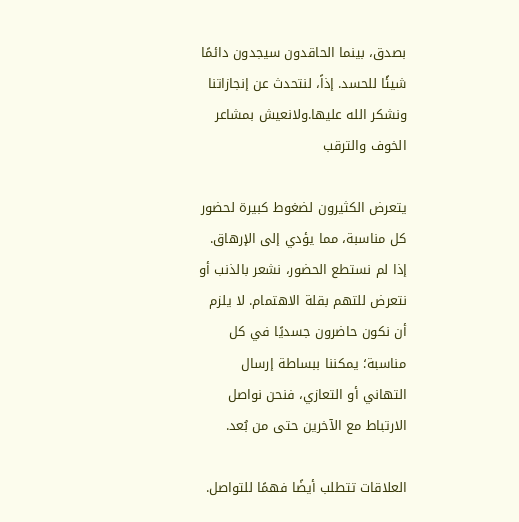بصدق، بينما الحاقدون سيجدون دائمًا شيئًا للحسد. إذاً، لنتحدث عن إنجازاتنا ونشكر الله عليها.ولانعيش بمشاعر الخوف والترقب

يتعرض الكثيرون لضغوط كبيرة لحضور كل مناسبة، مما يؤدي إلى الإرهاق. إذا لم نستطع الحضور، نشعر بالذنب أو نتعرض للتهم بقلة الاهتمام. لا يلزم أن نكون حاضرون جسديًا في كل مناسبة؛ يمكننا ببساطة إرسال التهاني أو التعازي، فنحن نواصل الارتباط مع الآخرين حتى من بُعد.

العلاقات تتطلب أيضًا فهمًا للتواصل.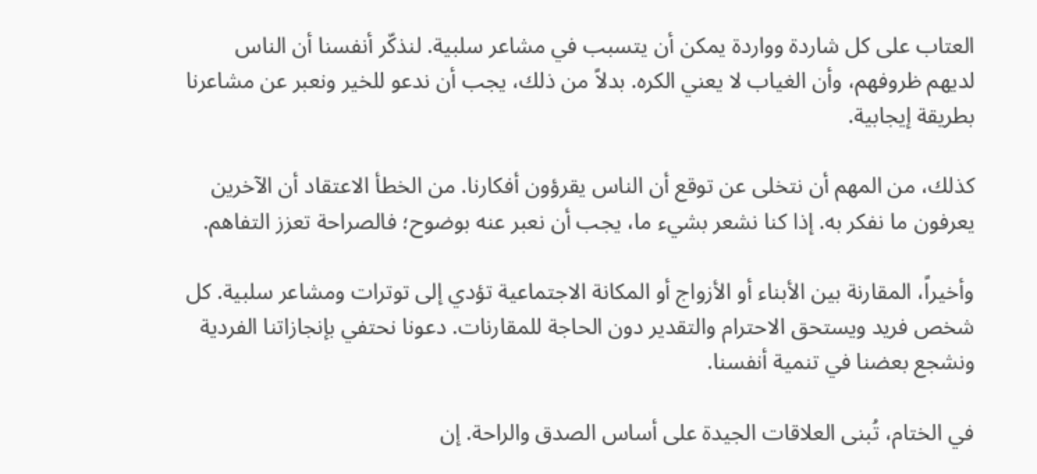العتاب على كل شاردة وواردة يمكن أن يتسبب في مشاعر سلبية. لنذكّر أنفسنا أن الناس لديهم ظروفهم، وأن الغياب لا يعني الكره. بدلاً من ذلك، يجب أن ندعو للخير ونعبر عن مشاعرنا بطريقة إيجابية.

كذلك، من المهم أن نتخلى عن توقع أن الناس يقرؤون أفكارنا. من الخطأ الاعتقاد أن الآخرين يعرفون ما نفكر به. إذا كنا نشعر بشيء ما، يجب أن نعبر عنه بوضوح؛ فالصراحة تعزز التفاهم.

وأخيراً، المقارنة بين الأبناء أو الأزواج أو المكانة الاجتماعية تؤدي إلى توترات ومشاعر سلبية. كل شخص فريد ويستحق الاحترام والتقدير دون الحاجة للمقارنات. دعونا نحتفي بإنجازاتنا الفردية ونشجع بعضنا في تنمية أنفسنا.

في الختام، تُبنى العلاقات الجيدة على أساس الصدق والراحة. إن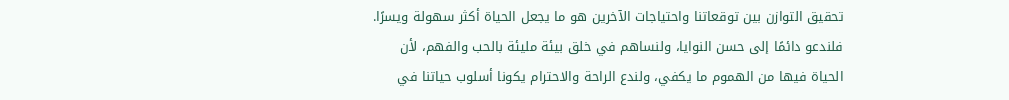تحقيق التوازن بين توقعاتنا واحتياجات الآخرين هو ما يجعل الحياة أكثر سهولة ويسرًا. فلندعو دائمًا إلى حسن النوايا، ولنساهم في خلق بيئة مليئة بالحب والفهم، لأن الحياة فيها من الهموم ما يكفي، ولندع الراحة والاحترام يكونا أسلوب حياتنا في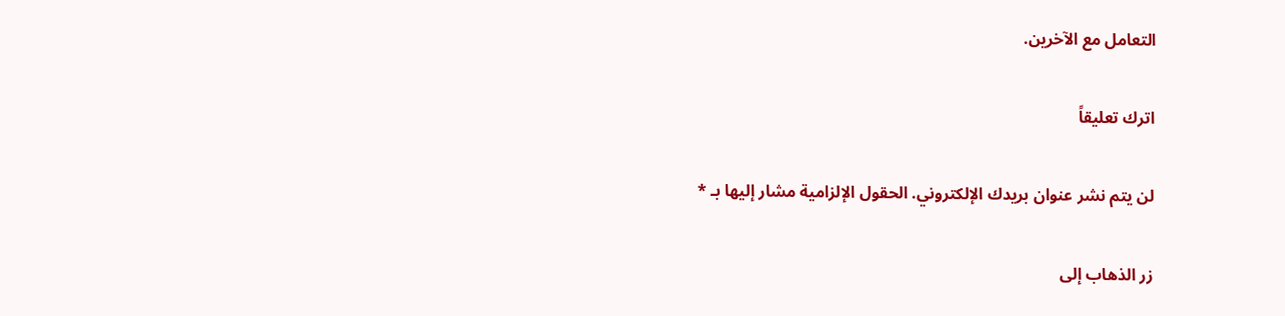التعامل مع الآخرين.

اترك تعليقاً

لن يتم نشر عنوان بريدك الإلكتروني. الحقول الإلزامية مشار إليها بـ *

زر الذهاب إلى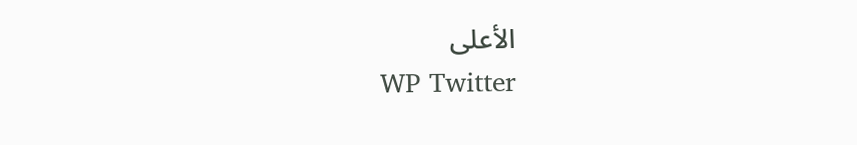الأعلى
WP Twitter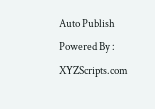Auto Publish Powered By : XYZScripts.com